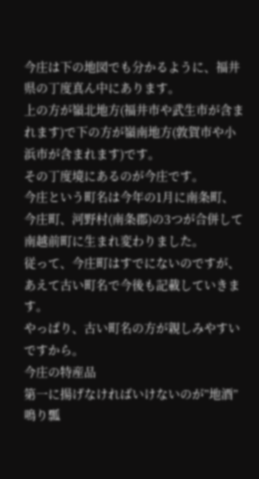今庄は下の地図でも分かるように、福井県の丁度真ん中にあります。
上の方が嶺北地方(福井市や武生市が含まれます)で下の方が嶺南地方(敦賀市や小浜市が含まれます)です。
その丁度境にあるのが今庄です。
今庄という町名は今年の1月に南条町、今庄町、河野村(南条郡)の3つが合併して南越前町に生まれ変わりました。
従って、今庄町はすでにないのですが、あえて古い町名で今後も記載していきます。
やっぱり、古い町名の方が親しみやすいですから。
今庄の特産品
第一に揚げなければいけないのが”地酒”
鳴り瓢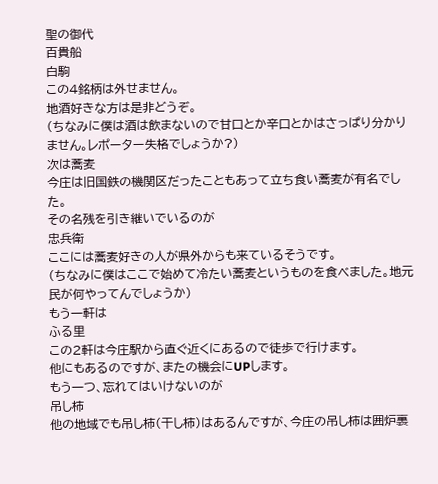聖の御代
百貴船
白駒
この4銘柄は外せません。
地酒好きな方は是非どうぞ。
(ちなみに僕は酒は飲まないので甘口とか辛口とかはさっぱり分かりません。レポーター失格でしょうか?)
次は蕎麦
今庄は旧国鉄の機関区だったこともあって立ち食い蕎麦が有名でした。
その名残を引き継いでいるのが
忠兵衛
ここには蕎麦好きの人が県外からも来ているそうです。
(ちなみに僕はここで始めて冷たい蕎麦というものを食べました。地元民が何やってんでしょうか)
もう一軒は
ふる里
この2軒は今庄駅から直ぐ近くにあるので徒歩で行けます。
他にもあるのですが、またの機会にUPします。
もう一つ、忘れてはいけないのが
吊し柿
他の地域でも吊し柿(干し柿)はあるんですが、今庄の吊し柿は囲炉裏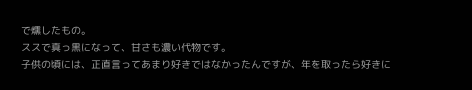で燻したもの。
ススで真っ黒になって、甘さも濃い代物です。
子供の頃には、正直言ってあまり好きではなかったんですが、年を取ったら好きに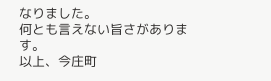なりました。
何とも言えない旨さがあります。
以上、今庄町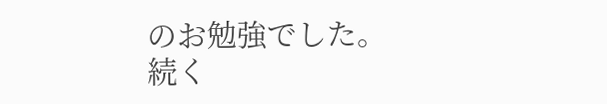のお勉強でした。
続く